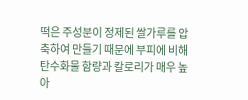떡은 주성분이 정제된 쌀가루를 압축하여 만들기 때문에 부피에 비해 탄수화물 함량과 칼로리가 매우 높아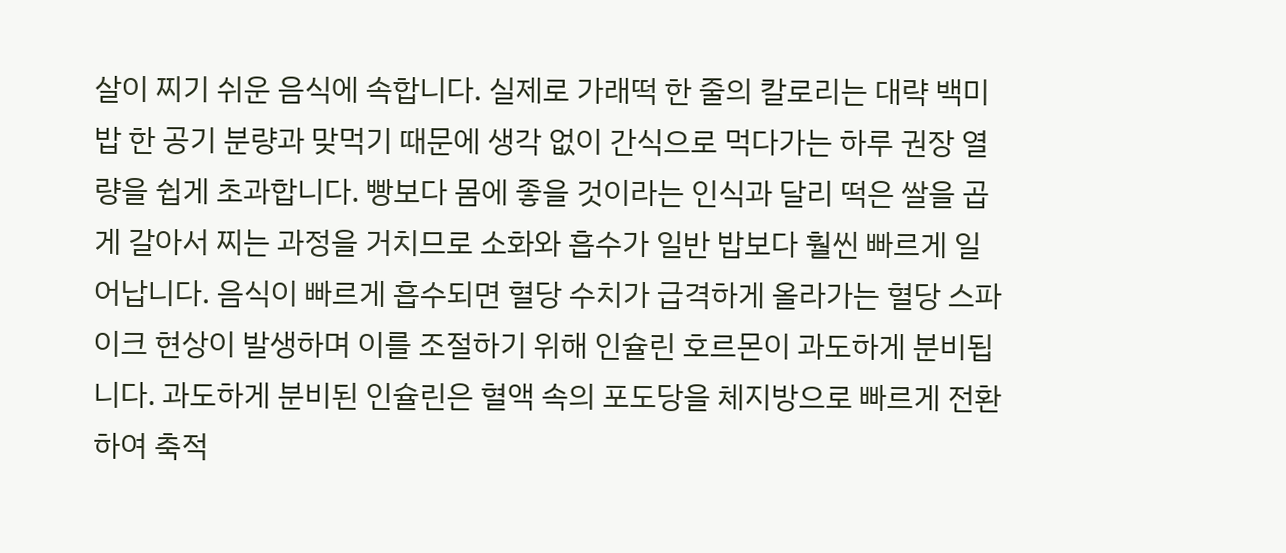살이 찌기 쉬운 음식에 속합니다. 실제로 가래떡 한 줄의 칼로리는 대략 백미 밥 한 공기 분량과 맞먹기 때문에 생각 없이 간식으로 먹다가는 하루 권장 열량을 쉽게 초과합니다. 빵보다 몸에 좋을 것이라는 인식과 달리 떡은 쌀을 곱게 갈아서 찌는 과정을 거치므로 소화와 흡수가 일반 밥보다 훨씬 빠르게 일어납니다. 음식이 빠르게 흡수되면 혈당 수치가 급격하게 올라가는 혈당 스파이크 현상이 발생하며 이를 조절하기 위해 인슐린 호르몬이 과도하게 분비됩니다. 과도하게 분비된 인슐린은 혈액 속의 포도당을 체지방으로 빠르게 전환하여 축적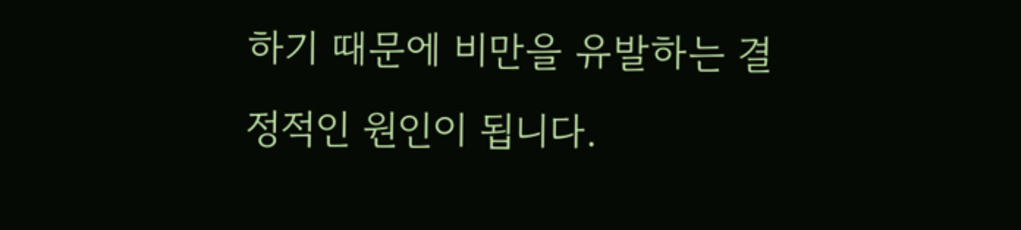하기 때문에 비만을 유발하는 결정적인 원인이 됩니다.